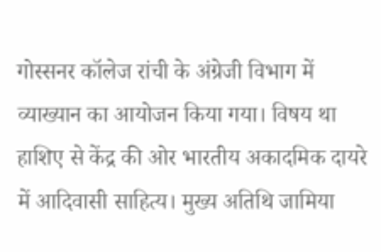गोस्सनर कॉलेज रांची के अंग्रेजी विभाग में व्याख्यान का आयोजन किया गया। विषय था हाशिए से केंद्र की ओर भारतीय अकादमिक दायरे में आदिवासी साहित्य। मुख्य अतिथि जामिया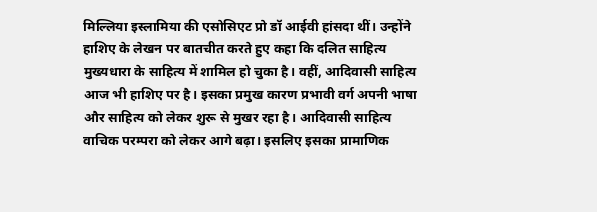मिल्लिया इस्लामिया की एसोसिएट प्रो डॉ आईवी हांसदा थीं। उन्होंने हाशिए के लेखन पर बातचीत करते हुए कहा कि दलित साहित्य मुख्यधारा के साहित्य में शामिल हो चुका है। वहीं, आदिवासी साहित्य आज भी हाशिए पर है। इसका प्रमुख कारण प्रभावी वर्ग अपनी भाषा और साहित्य को लेकर शुरू से मुखर रहा है। आदिवासी साहित्य वाचिक परम्परा को लेकर आगे बढ़ा। इसलिए इसका प्रामाणिक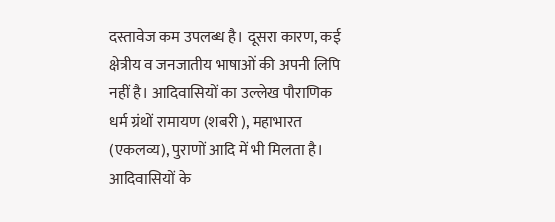दस्तावेज कम उपलब्ध है। दूसरा कारण, कई क्षेत्रीय व जनजातीय भाषाओं की अपनी लिपि नहीं है। आदिवासियों का उल्लेख पौराणिक धर्म ग्रंथों रामायण (शबरी ), महाभारत (एकलव्य), पुराणों आदि में भी मिलता है। आदिवासियों के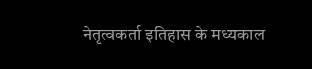नेतृत्वकर्ता इतिहास के मध्यकाल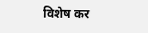विशेष कर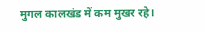मुगल कालखंड में कम मुखर रहे।